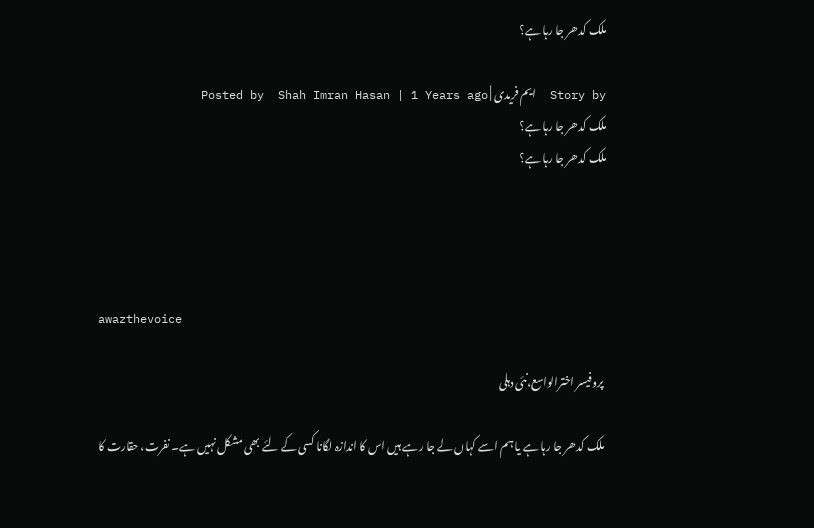ملک کدھر جا رہا ہے؟

Story by  ایم فریدی | Posted by  Shah Imran Hasan | 1 Years ago
ملک کدھر جا رہا ہے؟
ملک کدھر جا رہا ہے؟




awazthevoice

 پروفیسر اخترالواسع،نئی دہلی

 ملک کدھر جا رہا ہے یا ہم اسے کہاں لے جا رہے ہیں اس کا اندازہ لگانا کسی کے لئے بھی مشکل نہیں ہے۔ نفرت، حقارت کا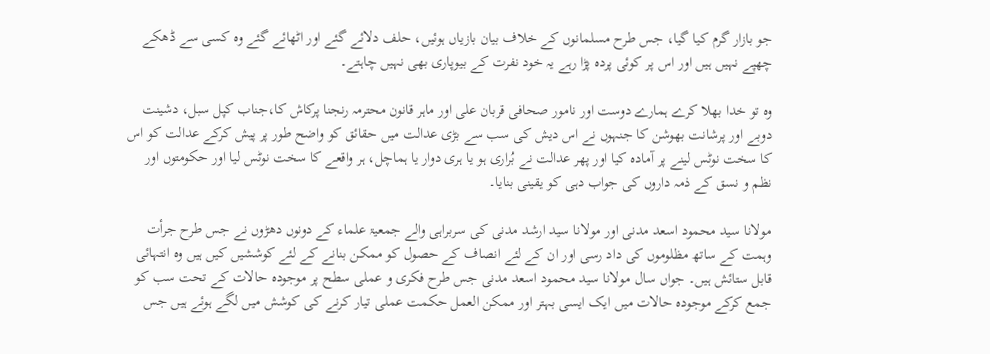جو بازار گرم کیا گیا، جس طرح مسلمانوں کے خلاف بیان بازیاں ہوئیں، حلف دلائے گئے اور اٹھائے گئے وہ کسی سے ڈھکے چھپے نہیں ہیں اور اس پر کوئی پردہ پڑا رہے یہ خود نفرت کے بیوپاری بھی نہیں چاہتے۔

وہ تو خدا بھلا کرے ہمارے دوست اور نامور صحافی قربان علی اور ماہر قانون محترمہ رنجنا پرکاش کا،جناب کپل سبل، دشینت دوبے اور پرشانت بھوشن کا جنہوں نے اس دیش کی سب سے بڑی عدالت میں حقائق کو واضح طور پر پیش کرکے عدالت کو اس کا سخت نوٹس لینے پر آمادہ کیا اور پھر عدالت نے بُراری ہو یا ہری دوار یا ہماچل، ہر واقعے کا سخت نوٹس لیا اور حکومتوں اور نظم و نسق کے ذمہ داروں کی جواب دہی کو یقینی بنایا۔

مولانا سید محمود اسعد مدنی اور مولانا سید ارشد مدنی کی سربراہی والے جمعیۃ علماء کے دونوں دھڑوں نے جس طرح جرأت وہمت کے ساتھ مظلوموں کی داد رسی اور ان کے لئے انصاف کے حصول کو ممکن بنانے کے لئے کوششیں کیں ہیں وہ انتہائی قابل ستائش ہیں۔ جواں سال مولانا سید محمود اسعد مدنی جس طرح فکری و عملی سطح پر موجودہ حالات کے تحت سب کو جمع کرکے موجودہ حالات میں ایک ایسی بہتر اور ممکن العمل حکمت عملی تیار کرنے کی کوشش میں لگے ہوئے ہیں جس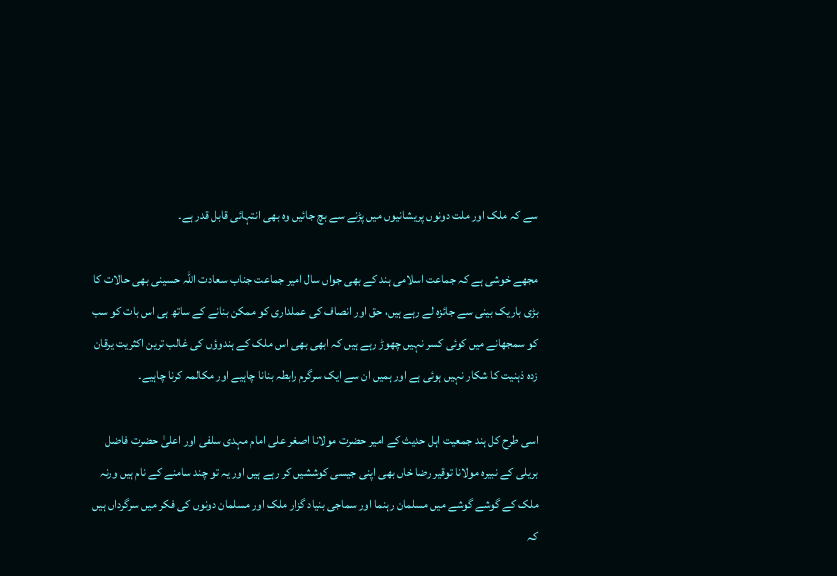سے کہ ملک اور ملت دونوں پریشانیوں میں پڑنے سے بچ جائیں وہ بھی انتہائی قابل قدر ہے۔

مجھے خوشی ہے کہ جماعت اسلامی ہند کے بھی جواں سال امیر جماعت جناب سعادت اللہ حسینی بھی حالات کا بڑی باریک بینی سے جائزہ لے رہے ہیں، حق اور انصاف کی عملداری کو ممکن بنانے کے ساتھ ہی اس بات کو سب کو سمجھانے میں کوئی کسر نہیں چھوڑ رہے ہیں کہ ابھی بھی اس ملک کے ہندوؤں کی غالب ترین اکثریت یرقان زدہ ذہنیت کا شکار نہیں ہوئی ہے اور ہمیں ان سے ایک سرگرم رابطہ بنانا چاہیے اور مکالمہ کرنا چاہیے۔

اسی طرح کل ہند جمعیت اہل حدیث کے امیر حضرت مولانا اصغر علی امام مہدی سلفی اور اعلیٰ حضرت فاضل بریلی کے نبیرہ مولانا توقیر رضا خاں بھی اپنی جیسی کوششیں کر رہے ہیں اور یہ تو چند سامنے کے نام ہیں ورنہ ملک کے گوشے گوشے میں مسلمان رہنما اور سماجی بنیاد گزار ملک اور مسلمان دونوں کی فکر میں سرگرداں ہیں کہ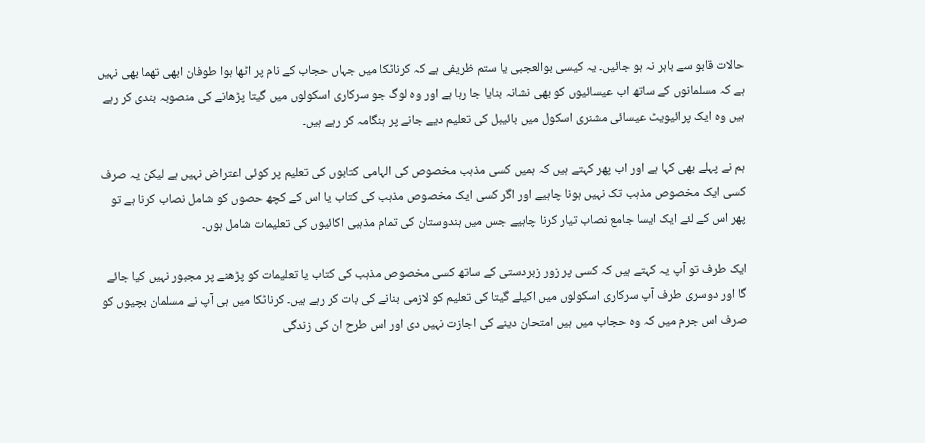حالات قابو سے باہر نہ ہو جائیں۔ یہ کیسی بوالعجبی یا ستم ظریفی ہے کہ کرناٹکا میں جہاں حجاب کے نام پر اٹھا ہوا طوفان ابھی تھما بھی نہیں ہے کہ مسلمانوں کے ساتھ اب عیسائیوں کو بھی نشانہ بنایا جا رہا ہے اور وہ لوگ جو سرکاری اسکولوں میں گیتا پڑھانے کی منصوبہ بندی کر رہے ہیں وہ ایک پرائیویٹ عیسائی مشنری اسکول میں بائیبل کی تعلیم دیے جانے پر ہنگامہ کر رہے ہیں۔

ہم نے پہلے بھی کہا ہے اور اب پھر کہتے ہیں کہ ہمیں کسی مذہب مخصوص کی الہامی کتابوں کی تعلیم پر کوئی اعتراض نہیں ہے لیکن یہ صرف کسی ایک مخصوص مذہب تک نہیں ہونا چاہیے اور اگر کسی ایک مخصوص مذہب کی کتاب یا اس کے کچھ حصوں کو شامل نصاب کرنا ہے تو پھر اس کے لئے ایک ایسا جامع نصاب تیار کرنا چاہیے جس میں ہندوستان کی تمام مذہبی اکائیوں کی تعلیمات شامل ہوں۔

ایک طرف تو آپ یہ کہتے ہیں کہ کسی پر زور زبردستی کے ساتھ کسی مخصوص مذہب کی کتاب یا تعلیمات کو پڑھنے پر مجبور نہیں کیا جائے گا اور دوسری طرف آپ سرکاری اسکولوں میں اکیلے گیتا کی تعلیم کو لازمی بنانے کی بات کر رہے ہیں۔ کرناٹکا میں ہی آپ نے مسلمان بچیوں کو صرف اس جرم میں کہ وہ حجاب میں ہیں امتحان دینے کی اجازت نہیں دی اور اس طرح ان کی زندگی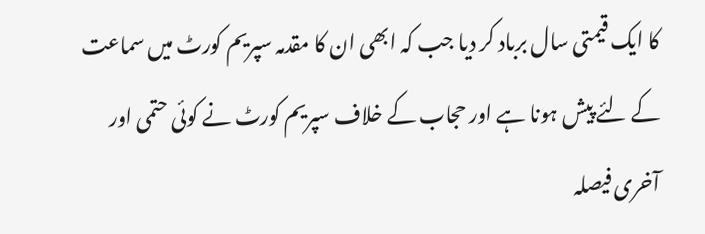کا ایک قیمتی سال برباد کر دیا جب کہ ابھی ان کا مقدمہ سپریم کورٹ میں سماعت کے لئے پیش ہونا ہے اور حجاب کے خلاف سپریم کورٹ نے کوئی حتمی اور آخری فیصلہ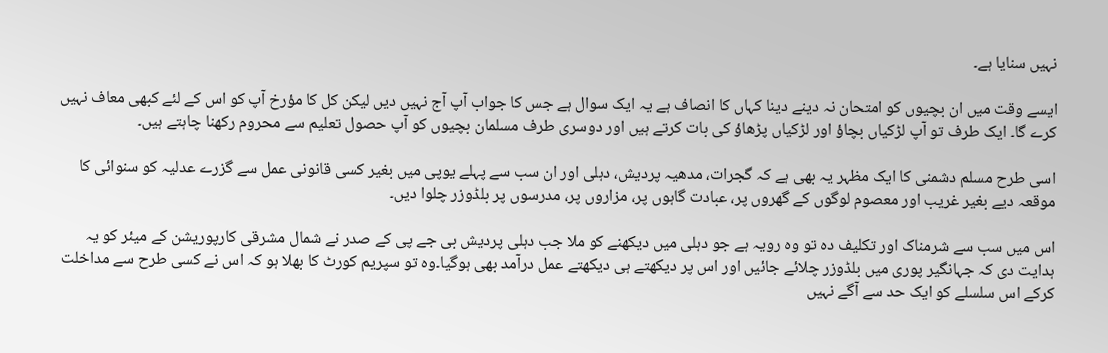نہیں سنایا ہے۔

ایسے وقت میں ان بچیوں کو امتحان نہ دینے دینا کہاں کا انصاف ہے یہ ایک سوال ہے جس کا جواب آپ آج نہیں دیں لیکن کل کا مؤرخ آپ کو اس کے لئے کبھی معاف نہیں کرے گا۔ ایک طرف تو آپ لڑکیاں بچاؤ اور لڑکیاں پڑھاؤ کی بات کرتے ہیں اور دوسری طرف مسلمان بچیوں کو آپ حصول تعلیم سے محروم رکھنا چاہتے ہیں۔

اسی طرح مسلم دشمنی کا ایک مظہر یہ بھی ہے کہ گجرات، مدھیہ پردیش، دہلی اور ان سب سے پہلے یوپی میں بغیر کسی قانونی عمل سے گزرے عدلیہ کو سنوائی کا موقعہ دیے بغیر غریب اور معصوم لوگوں کے گھروں پر، عبادت گاہوں پر، مزاروں پر، مدرسوں پر بلڈوزر چلوا دیں۔

اس میں سب سے شرمناک اور تکلیف دہ تو وہ رویہ ہے جو دہلی میں دیکھنے کو ملا جب دہلی پردیش بی جے پی کے صدر نے شمال مشرقی کارپوریشن کے میئر کو یہ ہدایت دی کہ جہانگیر پوری میں بلڈوزر چلائے جائیں اور اس پر دیکھتے ہی دیکھتے عمل درآمد بھی ہوگیا۔وہ تو سپریم کورٹ کا بھلا ہو کہ اس نے کسی طرح سے مداخلت کرکے اس سلسلے کو ایک حد سے آگے نہیں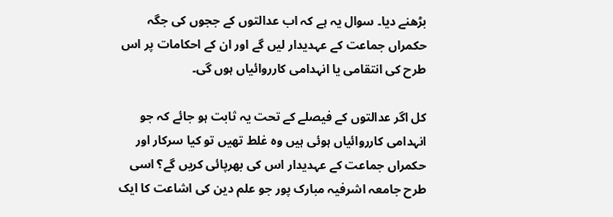بڑھنے دیا۔ سوال یہ ہے کہ اب عدالتوں کے ججوں کی جگہ حکمراں جماعت کے عہدیدار لیں گے اور ان کے احکامات پر اس طرح کی انتقامی یا انہدامی کارروائیاں ہوں گی۔

کل اگر عدالتوں کے فیصلے کے تحت یہ ثابت ہو جائے کہ جو انہدامی کارروائیاں ہوئی ہیں وہ غلط تھیں تو کیا سرکار اور حکمراں جماعت کے عہدیدار اس کی بھرپائی کریں گے؟ اسی طرح جامعہ اشرفیہ مبارک پور جو علم دین کی اشاعت کا ایک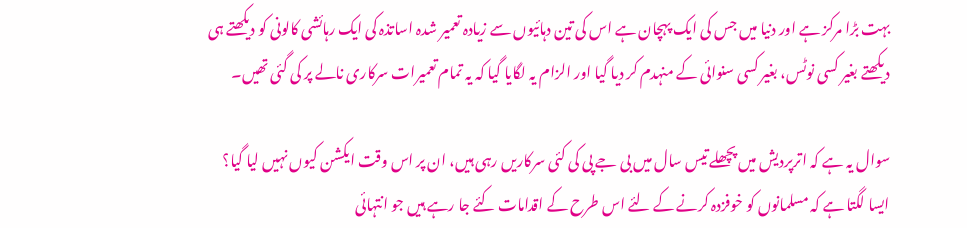بہت بڑا مرکز ہے اور دنیا میں جس کی ایک پہچان ہے اس کی تین دہائیوں سے زیادہ تعمیر شدہ اساتذہ کی ایک رہائشی کالونی کو دیکھتے ہی دیکھتے بغیر کسی نوٹس، بغیر کسی سنوائی کے منہدم کر دیا گیا اور الزام یہ لگایا گیا کہ یہ تمام تعمیرات سرکاری نالے پر کی گئی تھیں۔

سوال یہ ہے کہ اترپردیش میں پچھلے تیس سال میں بی جے پی کی کئی سرکاریں رہی ہیں، ان پر اس وقت ایکشن کیوں نہیں لیا گیا؟ ایسا لگتا ہے کہ مسلمانوں کو خوفزدہ کرنے کے لئے اس طرح کے اقدامات کئے جا رہے ہیں جو انتہائی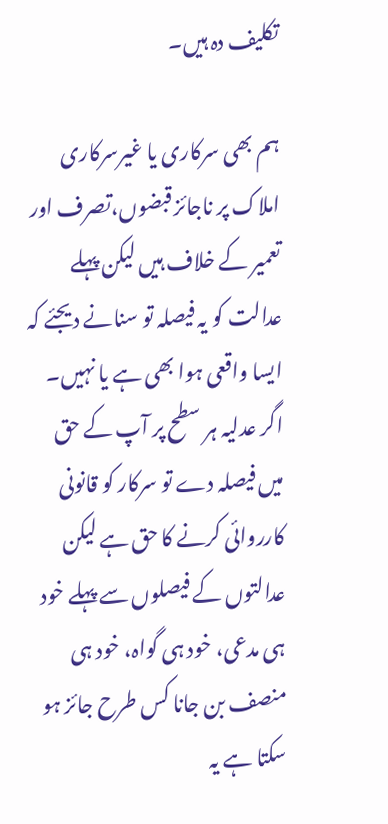تکلیف دہ ہیں۔

ہم بھی سرکاری یا غیرسرکاری املاک پر ناجائز قبضوں،تصرف اور تعمیر کے خلاف ہیں لیکن پہلے عدالت کو یہ فیصلہ تو سنانے دیجئے کہ ایسا واقعی ہوا بھی ہے یا نہیں۔ اگر عدلیہ ہر سطح پر آپ کے حق میں فیصلہ دے تو سرکار کو قانونی کارروائی کرنے کا حق ہے لیکن عدالتوں کے فیصلوں سے پہلے خود ہی مدعی، خود ہی گواہ، خود ہی منصف بن جانا کس طرح جائز ہو سکتا ہے یہ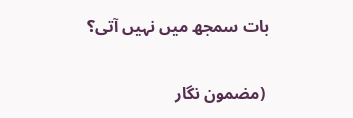بات سمجھ میں نہیں آتی؟

 (مضمون نگار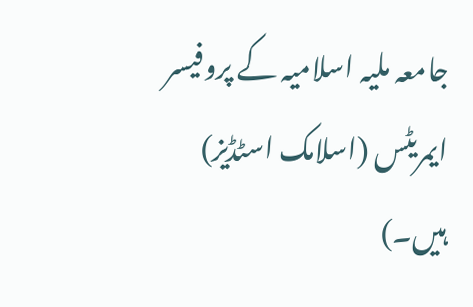جامعہ ملیہ اسلامیہ کے پروفیسر ایمریٹس (اسلامک اسٹڈیز) ہیں۔)